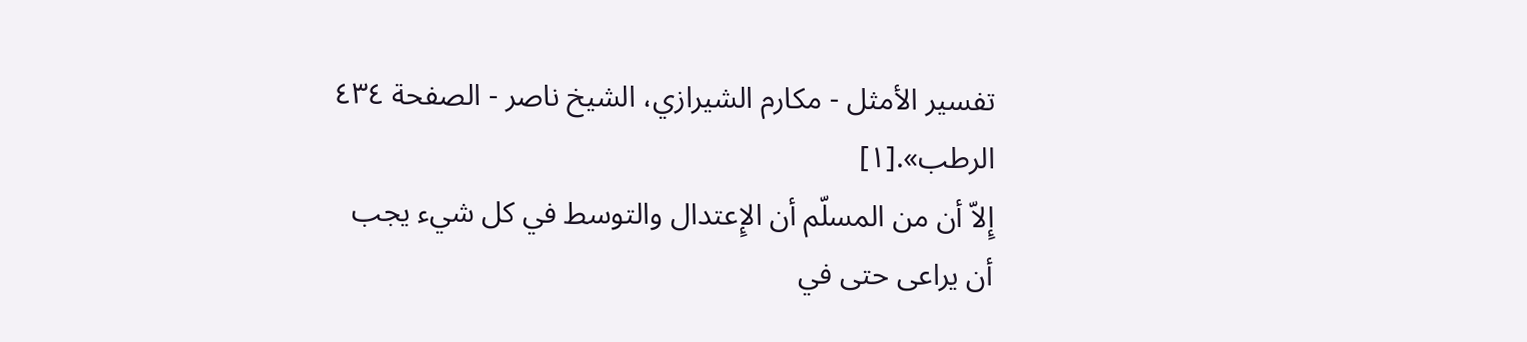تفسير الأمثل - مكارم الشيرازي، الشيخ ناصر - الصفحة ٤٣٤
الرطب».[١]
إِلاّ أن من المسلّم أن الإِعتدال والتوسط في كل شيء يجب أن يراعى حتى في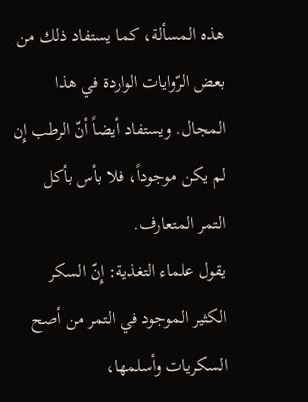هذه المسألة، كما يستفاد ذلك من بعض الرّوايات الواردة في هذا المجال. ويستفاد أيضاً أنّ الرطب إِن لم يكن موجوداً، فلا بأس بأكل التمر المتعارف.
يقول علماء التغذية: إِنّ السكر الكثير الموجود في التمر من أصح السكريات وأسلمها،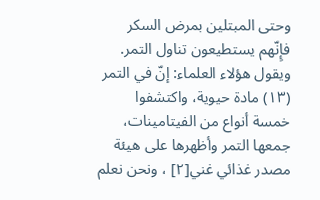وحتى المبتلين بمرض السكر فإِنّهم يستطيعون تناول التمر.
ويقول هؤلاء العلماء: إنّ في التمر (١٣) مادة حيوية، واكتشفوا خمسة أنواع من الفيتامينات، جمعها التمر وأظهرها على هيئة مصدر غذائي غني[٢] ، ونحن نعلم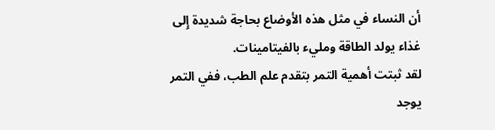أن النساء في مثل هذه الأوضاع بحاجة شديدة إِلى غذاء يولد الطاقة ومليء بالفيتامينات.
لقد ثبتت أهمية التمر بتقدم علم الطب، ففي التمر يوجد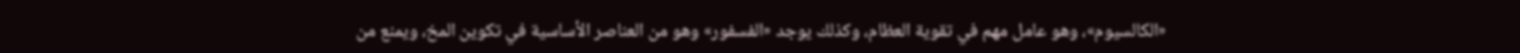«الكالسيوم»، وهو عامل مهم في تقوية العظام، وكذلك يوجد «الفسفور» وهو من العناصر الأساسية في تكوين المخ، ويمنع من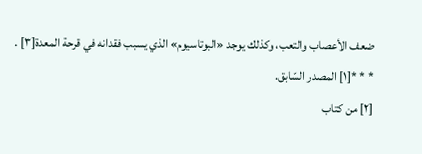ضعف الأعصاب والتعب، وكذلك يوجد «البوتاسيوم» الذي يسبب فقدانه في قرحة المعدة[٣] .
* * *[١] المصدر السّابق.
[٢] من كتاب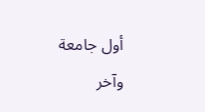أول جامعة وآخر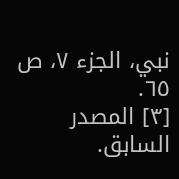نبي، الجزء ٧، ص ٦٥.
[٣] المصدر السابق.